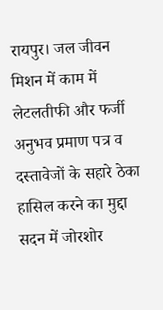रायपुर। जल जीवन मिशन में काम में लेटलतीफी और फर्जी अनुभव प्रमाण पत्र व दस्तावेजों के सहारे ठेका हासिल करने का मुद्दा सदन में जोरशोर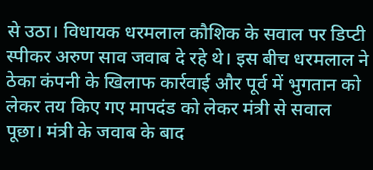से उठा। विधायक धरमलाल कौशिक के सवाल पर डिप्टी स्पीकर अरुण साव जवाब दे रहे थे। इस बीच धरमलाल ने ठेका कंपनी के खिलाफ कार्रवाई और पूर्व में भुगतान को लेकर तय किए गए मापदंड को लेकर मंत्री से सवाल पूछा। मंत्री के जवाब के बाद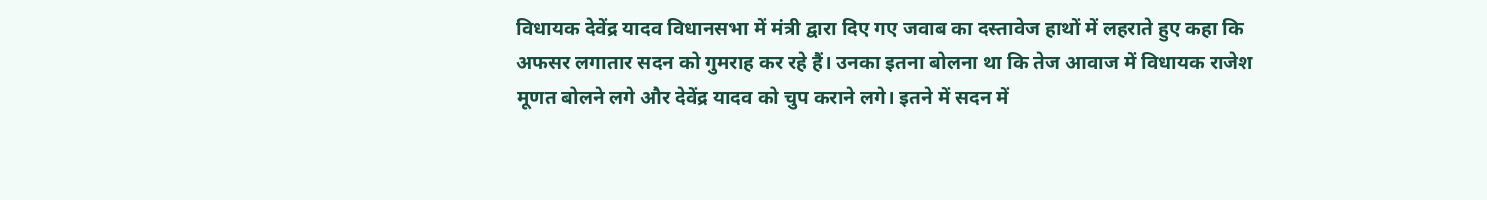विधायक देवेंद्र यादव विधानसभा में मंत्री द्वारा दिए गए जवाब का दस्तावेज हाथों में लहराते हुए कहा कि अफसर लगातार सदन को गुमराह कर रहे हैं। उनका इतना बोलना था कि तेज आवाज में विधायक राजेश मूणत बोलने लगे और देवेंद्र यादव को चुप कराने लगे। इतने में सदन में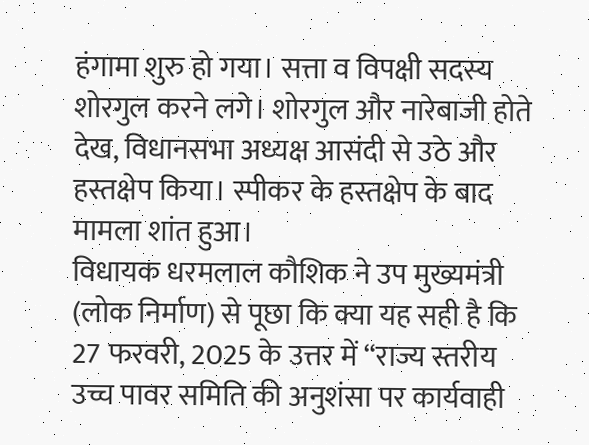हंगामा शुरु हो गया। सत्ता व विपक्षी सदस्य शोरगुल करने लगे। शोरगुल और नारेबाजी होते देख, विधानसभा अध्यक्ष आसंदी से उठे और हस्तक्षेप किया। स्पीकर के हस्तक्षेप के बाद मामला शांत हुआ।
विधायक धरमलाल कौशिक ने उप मुख्यमंत्री (लोक निर्माण) से पूछा कि क्या यह सही है कि 27 फरवरी, 2025 के उत्तर में “राज्य स्तरीय उच्च पावर समिति की अनुशंसा पर कार्यवाही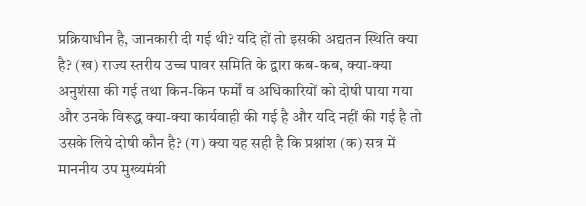प्रक्रियाधीन है, जानकारी दी गई थी? यदि हों तो इसकी अद्यतन स्थिति क्या है? (ख) राज्य स्तरीय उच्च पावर समिति के द्वारा कब-कब, क्या-क्या अनुशंसा की गई तथा किन-किन फर्मों व अधिकारियों को दोषी पाया गया और उनके विरूद्ध क्या-क्या कार्यवाही की गई है और यदि नहीं की गई है तो उसके लिये दोषी कौन है? (ग) क्या यह सही है कि प्रश्नांश (क) सत्र में माननीय उप मुख्यमंत्री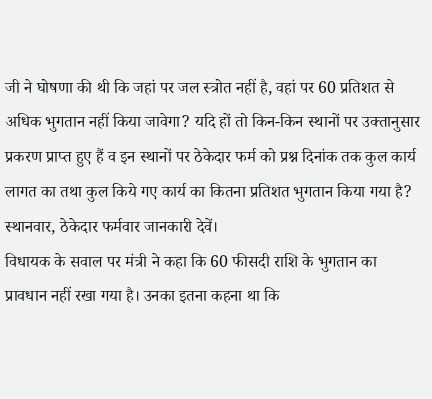जी ने घोषणा की थी कि जहां पर जल स्त्रोत नहीं है, वहां पर 60 प्रतिशत से अधिक भुगतान नहीं किया जावेगा? यदि हों तो किन-किन स्थानों पर उक्तानुसार प्रकरण प्राप्त हुए हैं व इन स्थानों पर ठेकेदार फर्म को प्रश्न दिनांक तक कुल कार्य लागत का तथा कुल किये गए कार्य का कितना प्रतिशत भुगतान किया गया है? स्थानवार, ठेकेदार फर्मवार जानकारी देवें।
विधायक के सवाल पर मंत्री ने कहा कि 60 फीसदी राशि के भुगतान का प्रावधान नहीं रखा गया है। उनका इतना कहना था कि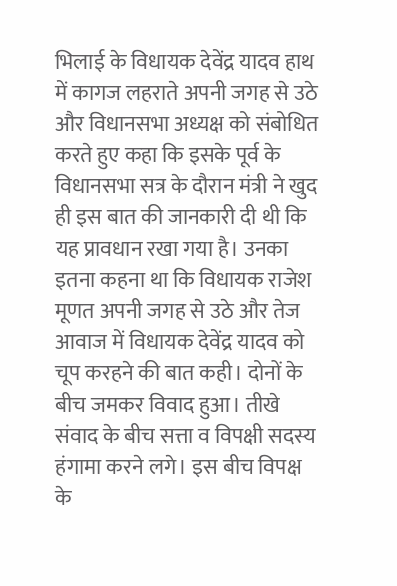भिलाई के विधायक देवेंद्र यादव हाथ में कागज लहराते अपनी जगह से उठे और विधानसभा अध्यक्ष को संबोधित करते हुए कहा कि इसके पूर्व के विधानसभा सत्र के दौरान मंत्री ने खुद ही इस बात की जानकारी दी थी कि यह प्रावधान रखा गया है। उनका इतना कहना था कि विधायक राजेश मूणत अपनी जगह से उठे और तेज आवाज में विधायक देवेंद्र यादव को चूप करहने की बात कही। दोनों के बीच जमकर विवाद हुआ। तीखे संवाद के बीच सत्ता व विपक्षी सदस्य हंगामा करने लगे। इस बीच विपक्ष के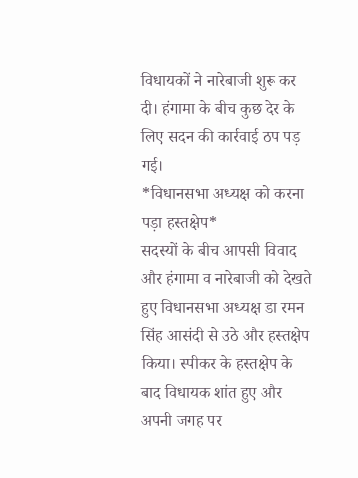विधायकों ने नारेबाजी शुरू कर दी। हंगामा के बीच कुछ देर के लिए सदन की कार्रवाई ठप पड़ गई।
*विधानसभा अध्यक्ष को करना पड़ा हस्तक्षेप*
सदस्यों के बीच आपसी विवाद और हंगामा व नारेबाजी को देखते हुए विधानसभा अध्यक्ष डा रमन सिंह आसंदी से उठे और हस्तक्षेप किया। स्पीकर के हस्तक्षेप के बाद विधायक शांत हुए और अपनी जगह पर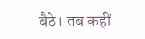बैठे। तब कहीं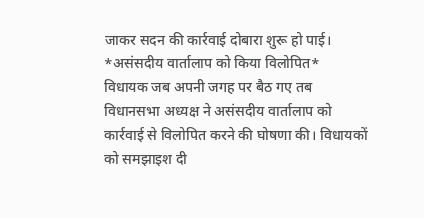जाकर सदन की कार्रवाई दोबारा शुरू हो पाई।
*असंसदीय वार्तालाप को किया विलोपित*
विधायक जब अपनी जगह पर बैठ गए तब विधानसभा अध्यक्ष ने असंसदीय वार्तालाप को कार्रवाई से विलोपित करने की घोषणा की। विधायकों को समझाइश दी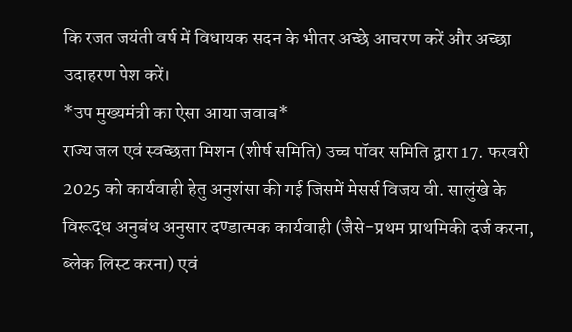कि रजत जयंती वर्ष में विधायक सदन के भीतर अच्छे आचरण करें और अच्छा उदाहरण पेश करें।
*उप मुख्यमंत्री का ऐसा आया जवाब*
राज्य जल एवं स्वच्छता मिशन (शीर्ष समिति) उच्च पॉवर समिति द्वारा 17. फरवरी 2025 को कार्यवाही हेतु अनुशंसा की गई जिसमें मेसर्स विजय वी. सालुंखे के विरूद्ध अनुबंध अनुसार दण्डात्मक कार्यवाही (जैसे-प्रथम प्राथमिकी दर्ज करना, ब्लेक लिस्ट करना) एवं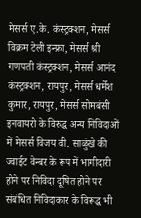मेसर्स ए.के. कंस्ट्रक्शन, मेसर्स विक्रम टेली इन्फ्रा, मेसर्स श्री गणपती कंस्ट्रक्शन, मेसर्स आनंद कंस्ट्रक्शन, रायपुर, मेसर्स धर्मेश कुमार, रायपुर, मेसर्स सोमबंसी इनवायरो के विरुद्ध अन्य निविदाओं में मेसर्स विजय वी. साळुंखे की ज्वाईट वेन्बर के रूप में भागीदारी होने पर निविदा दूषित होने पर संबंधित निविदाकार के विरूद्ध भी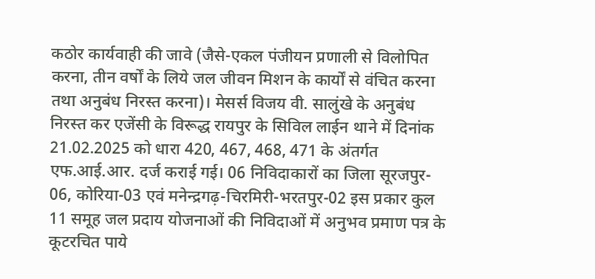कठोर कार्यवाही की जावे (जैसे-एकल पंजीयन प्रणाली से विलोपित करना, तीन वर्षों के लिये जल जीवन मिशन के कार्यों से वंचित करना तथा अनुबंध निरस्त करना)। मेसर्स विजय वी. सालुंखे के अनुबंध निरस्त कर एजेंसी के विरूद्ध रायपुर के सिविल लाईन थाने में दिनांक 21.02.2025 को धारा 420, 467, 468, 471 के अंतर्गत एफ.आई.आर. दर्ज कराई गई। 06 निविदाकारों का जिला सूरजपुर- 06, कोरिया-03 एवं मनेन्द्रगढ़-चिरमिरी-भरतपुर-02 इस प्रकार कुल 11 समूह जल प्रदाय योजनाओं की निविदाओं में अनुभव प्रमाण पत्र के कूटरचित पाये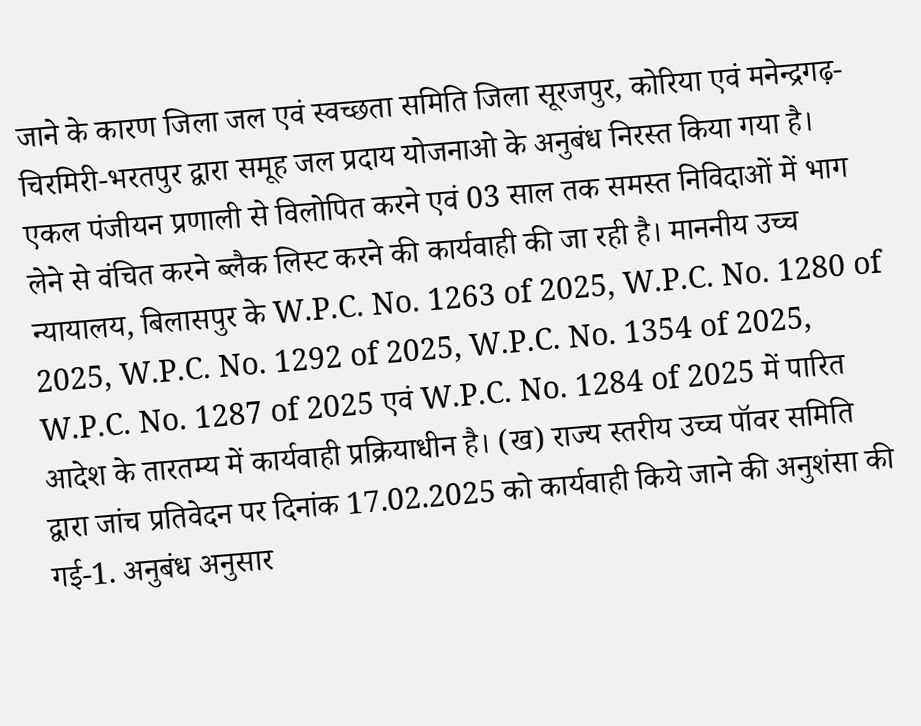जाने के कारण जिला जल एवं स्वच्छता समिति जिला सूरजपुर, कोरिया एवं मनेन्द्रगढ़-चिरमिरी-भरतपुर द्वारा समूह जल प्रदाय योजनाओ के अनुबंध निरस्त किया गया है। एकल पंजीयन प्रणाली से विलोपित करने एवं 03 साल तक समस्त निविदाओं में भाग लेने से वंचित करने ब्लैक लिस्ट करने की कार्यवाही की जा रही है। माननीय उच्च न्यायालय, बिलासपुर के W.P.C. No. 1263 of 2025, W.P.C. No. 1280 of 2025, W.P.C. No. 1292 of 2025, W.P.C. No. 1354 of 2025, W.P.C. No. 1287 of 2025 एवं W.P.C. No. 1284 of 2025 में पारित आदेश के तारतम्य में कार्यवाही प्रक्रियाधीन है। (ख) राज्य स्तरीय उच्च पॉवर समिति द्वारा जांच प्रतिवेदन पर दिनांक 17.02.2025 को कार्यवाही किये जाने की अनुशंसा की गई-1. अनुबंध अनुसार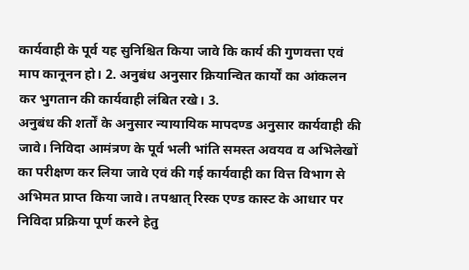कार्यवाही के पूर्व यह सुनिश्चित किया जावे कि कार्य की गुणवत्ता एवं माप कानूनन हो। 2. अनुबंध अनुसार क्रियान्वित कार्यों का आंकलन कर भुगतान की कार्यवाही लंबित रखे। 3.
अनुबंध की शर्तों के अनुसार न्यायायिक मापदण्ड अनुसार कार्यवाही की जावे। निविदा आमंत्रण के पूर्व भली भांति समस्त अवयव व अभिलेखों का परीक्षण कर लिया जावे एवं की गई कार्यवाही का वित्त विभाग से अभिमत प्राप्त किया जावे। तपश्चात् रिस्क एण्ड कास्ट के आधार पर निविदा प्रक्रिया पूर्ण करने हेतु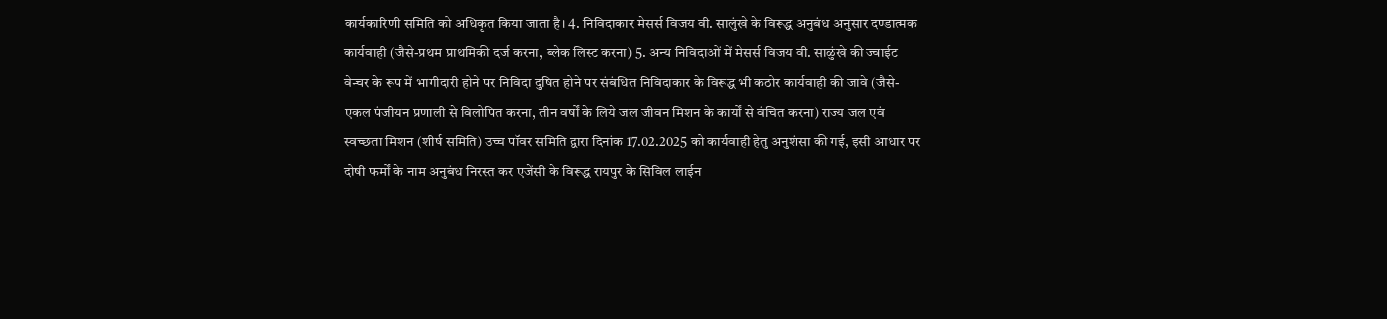कार्यकारिणी समिति को अधिकृत किया जाता है। 4. निविदाकार मेसर्स विजय वी. सालुंखे के विरूद्ध अनुबंध अनुसार दण्डात्मक कार्यवाही (जैसे-प्रथम प्राथमिकी दर्ज करना, ब्लेक लिस्ट करना) 5. अन्य निविदाओं में मेसर्स विजय वी. साळुंखे की ज्वाईट वेन्चर के रूप में भागीदारी होने पर निविदा दुषित होने पर संबंधित निविदाकार के विरूद्ध भी कठोर कार्यवाही की जावे (जैसे-एकल पंजीयन प्रणाली से विलोपित करना, तीन वर्षों के लिये जल जीवन मिशन के कार्यों से वंचित करना) राज्य जल एवं स्वच्छता मिशन (शीर्ष समिति) उच्च पॉवर समिति द्वारा दिनांक 17.02.2025 को कार्यवाही हेतु अनुशंसा की गई, इसी आधार पर दोषी फर्मों के नाम अनुबंध निरस्त कर एजेंसी के विरूद्ध रायपुर के सिविल लाईन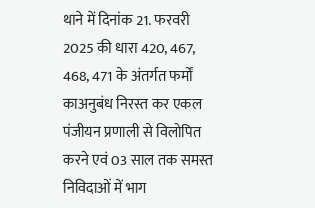थाने में दिनांक 21. फरवरी 2025 की धारा 420, 467, 468, 471 के अंतर्गत फर्मों काअनुबंध निरस्त कर एकल पंजीयन प्रणाली से विलोपित करने एवं 03 साल तक समस्त निविदाओं में भाग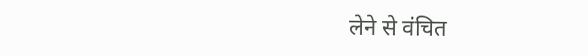लेने से वंचित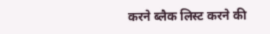करने ब्लैक लिस्ट करने की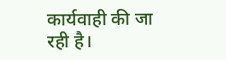कार्यवाही की जा रही है।